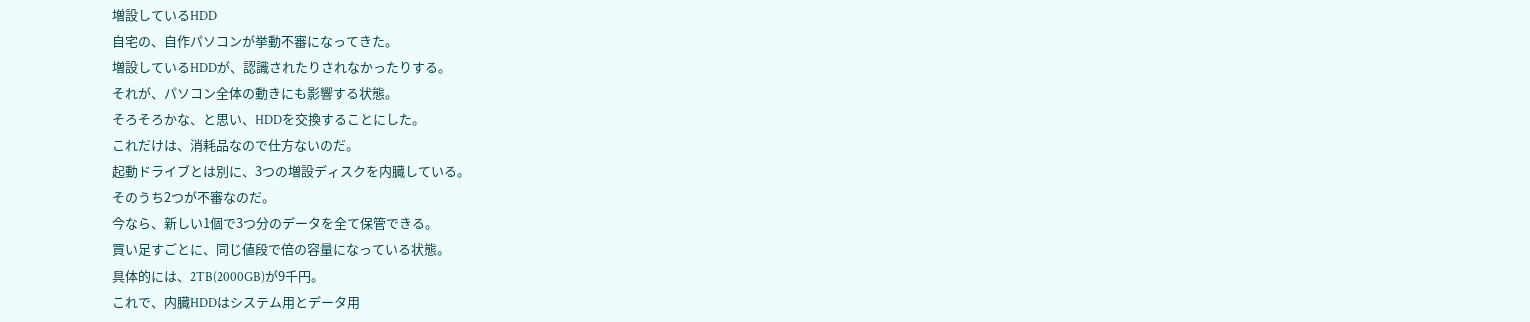増設しているHDD
自宅の、自作パソコンが挙動不審になってきた。
増設しているHDDが、認識されたりされなかったりする。
それが、パソコン全体の動きにも影響する状態。
そろそろかな、と思い、HDDを交換することにした。
これだけは、消耗品なので仕方ないのだ。
起動ドライブとは別に、3つの増設ディスクを内臓している。
そのうち2つが不審なのだ。
今なら、新しい1個で3つ分のデータを全て保管できる。
買い足すごとに、同じ値段で倍の容量になっている状態。
具体的には、2TB(2000GB)が9千円。
これで、内臓HDDはシステム用とデータ用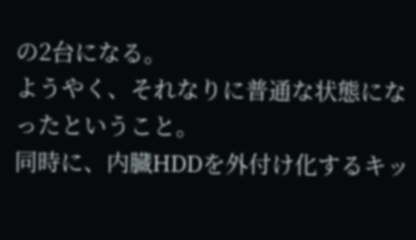の2台になる。
ようやく、それなりに普通な状態になったということ。
同時に、内臓HDDを外付け化するキッ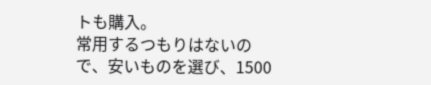トも購入。
常用するつもりはないので、安いものを選び、1500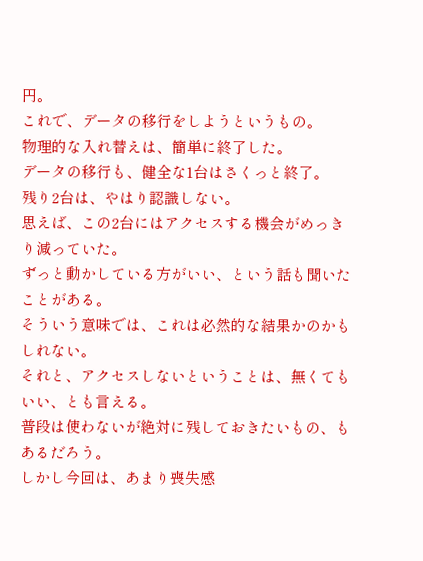円。
これで、データの移行をしようというもの。
物理的な入れ替えは、簡単に終了した。
データの移行も、健全な1台はさくっと終了。
残り2台は、やはり認識しない。
思えば、この2台にはアクセスする機会がめっきり減っていた。
ずっと動かしている方がいい、という話も聞いたことがある。
そういう意味では、これは必然的な結果かのかもしれない。
それと、アクセスしないということは、無くてもいい、とも言える。
普段は使わないが絶対に残しておきたいもの、もあるだろう。
しかし今回は、あまり喪失感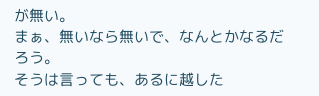が無い。
まぁ、無いなら無いで、なんとかなるだろう。
そうは言っても、あるに越した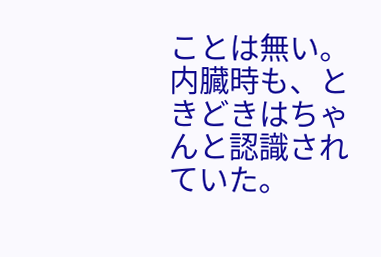ことは無い。
内臓時も、ときどきはちゃんと認識されていた。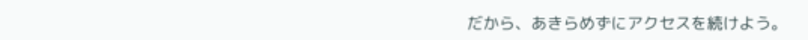だから、あきらめずにアクセスを続けよう。